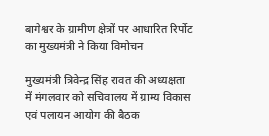बागेश्वर के ग्रामीण क्षेत्रों पर आधारित रिर्पोट का मुख्यमंत्री ने किया विमोचन

मुख्यमंत्री त्रिवेन्द्र सिंह रावत की अध्यक्षता में मंगलवार को सचिवालय में ग्राम्य विकास एवं पलायन आयोग की बैठक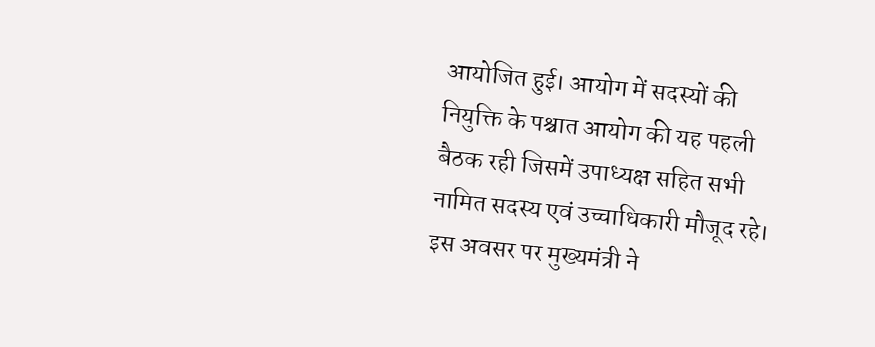आयोजित हुई। आयोग में सदस्यों की नियुक्ति के पश्चात आयोग की यह पहली बैठक रही जिसमें उपाध्यक्ष सहित सभी नामित सदस्य एवं उच्चाधिकारी मौजूद रहे।
इस अवसर पर मुख्यमंत्री ने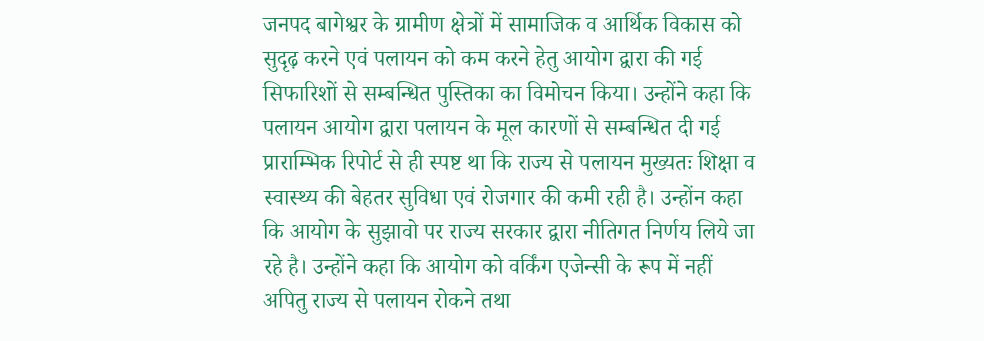जनपद बागेश्वर के ग्रामीण क्षेत्रों में सामाजिक व आर्थिक विकास को सुदृढ़ करने एवं पलायन को कम करने हेतु आयोग द्वारा की गई सिफारिशों से सम्बन्धित पुस्तिका का विमोचन किया। उन्होंने कहा कि पलायन आयोग द्वारा पलायन के मूल कारणों से सम्बन्धित दी गई प्राराम्भिक रिपोर्ट से ही स्पष्ट था कि राज्य से पलायन मुख्यतः शिक्षा व स्वास्थ्य की बेहतर सुविधा एवं रोजगार की कमी रही है। उन्होंन कहा कि आयोग के सुझावो पर राज्य सरकार द्वारा नीतिगत निर्णय लिये जा रहे है। उन्होंने कहा कि आयोग को वर्किंग एजेन्सी के रूप में नहीं अपितु राज्य से पलायन रोकने तथा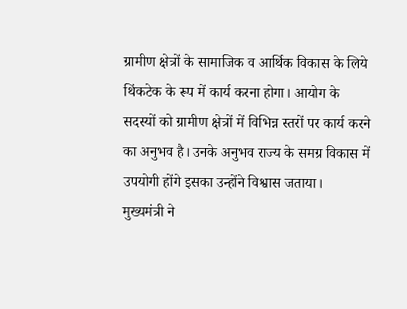ग्रामीण क्षेत्रों के सामाजिक व आर्थिक विकास के लिये थिंकटेक के रूप में कार्य करना होगा। आयोग के सदस्यों को ग्रामीण क्षेत्रों में विभिन्न स्तरों पर कार्य करने का अनुभव है। उनके अनुभव राज्य के समग्र विकास में उपयोगी होंगे इसका उन्होंने विश्वास जताया।
मुख्यमंत्री ने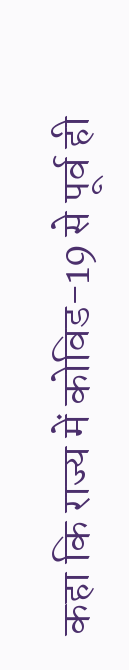कहा कि राज्य में कोविड-19 से पूर्व ही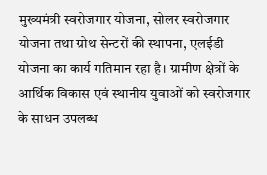मुख्यमंत्री स्वरोजगार योजना, सोलर स्वरोजगार योजना तथा ग्रोथ सेन्टरों की स्थापना, एलईडी योजना का कार्य गतिमान रहा है। ग्रामीण क्षेत्रों के आर्थिक विकास एवं स्थानीय युवाओं को स्वरोजगार के साधन उपलब्ध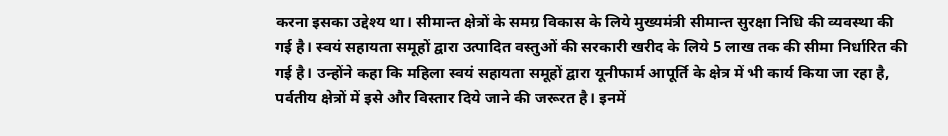करना इसका उद्देश्य था। सीमान्त क्षेत्रों के समग्र विकास के लिये मुख्यमंत्री सीमान्त सुरक्षा निधि की व्यवस्था की गई है। स्वयं सहायता समूहों द्वारा उत्पादित वस्तुओं की सरकारी खरीद के लिये 5 लाख तक की सीमा निर्धारित की गई है। उन्होंने कहा कि महिला स्वयं सहायता समूहों द्वारा यूनीफार्म आपूर्ति के क्षेत्र में भी कार्य किया जा रहा है, पर्वतीय क्षेत्रों में इसे और विस्तार दिये जाने की जरूरत है। इनमें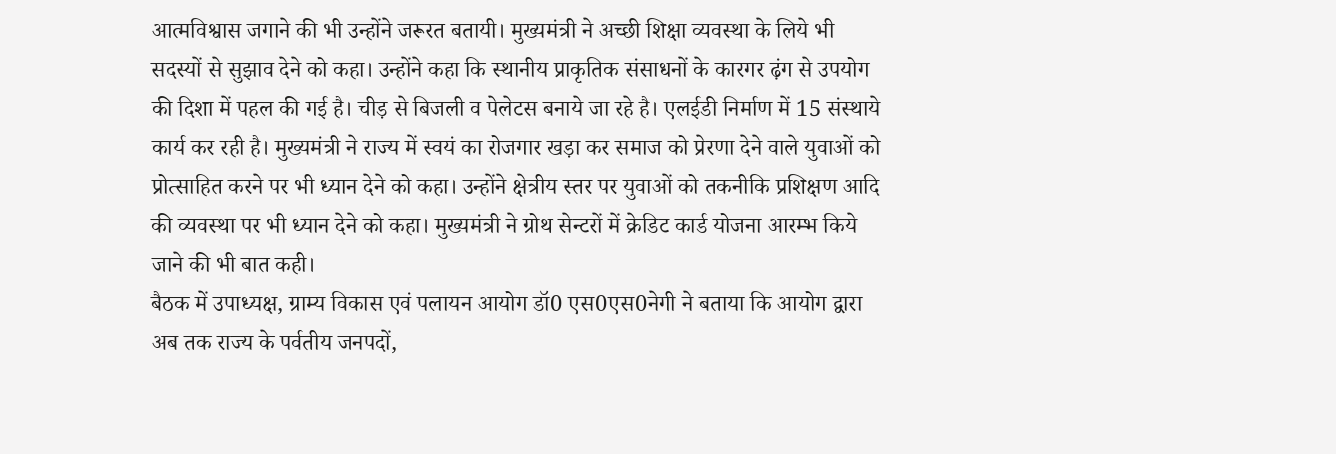आत्मविश्वास जगाने की भी उन्होंने जरूरत बतायी। मुख्यमंत्री ने अच्छी शिक्षा व्यवस्था के लिये भी सदस्यों से सुझाव देने को कहा। उन्होंने कहा कि स्थानीय प्राकृतिक संसाधनों के कारगर ढ़ंग से उपयोग की दिशा में पहल की गई है। चीड़ से बिजली व पेलेटस बनाये जा रहे है। एलईडी निर्माण में 15 संस्थाये कार्य कर रही है। मुख्यमंत्री ने राज्य में स्वयं का रोजगार खड़ा कर समाज को प्रेरणा देने वाले युवाओं को प्रोत्साहित करने पर भी ध्यान देने को कहा। उन्होंने क्षेत्रीय स्तर पर युवाओं को तकनीकि प्रशिक्षण आदि की व्यवस्था पर भी ध्यान देने को कहा। मुख्यमंत्री ने ग्रोथ सेन्टरों में क्रेडिट कार्ड योजना आरम्भ किये जाने की भी बात कही।
बैठक में उपाध्यक्ष, ग्राम्य विकास एवं पलायन आयोग डॉ0 एस0एस0नेगी ने बताया कि आयोग द्वारा अब तक राज्य के पर्वतीय जनपदों,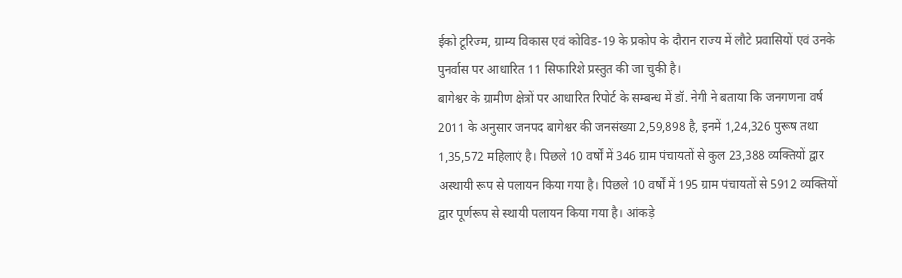ईको टूरिज्म, ग्राम्य विकास एवं कोविड-19 के प्रकोप के दौरान राज्य में लौटे प्रवासियों एवं उनके पुनर्वास पर आधारित 11 सिफारिशे प्रस्तुत की जा चुकी है।
बागेश्वर के ग्रामीण क्षेत्रों पर आधारित रिपोर्ट के सम्बन्ध में डॉ. नेगी ने बताया कि जनगणना वर्ष 2011 के अनुसार जनपद बागेश्वर की जनसंख्या 2,59,898 है, इनमें 1,24,326 पुरूष तथा 1,35,572 महिलाएं है। पिछले 10 वर्षों में 346 ग्राम पंचायतों से कुल 23,388 व्यक्तियों द्वार अस्थायी रूप से पलायन किया गया है। पिछले 10 वर्षों में 195 ग्राम पंचायतों से 5912 व्यक्तियों द्वार पूर्णरूप से स्थायी पलायन किया गया है। आंकड़े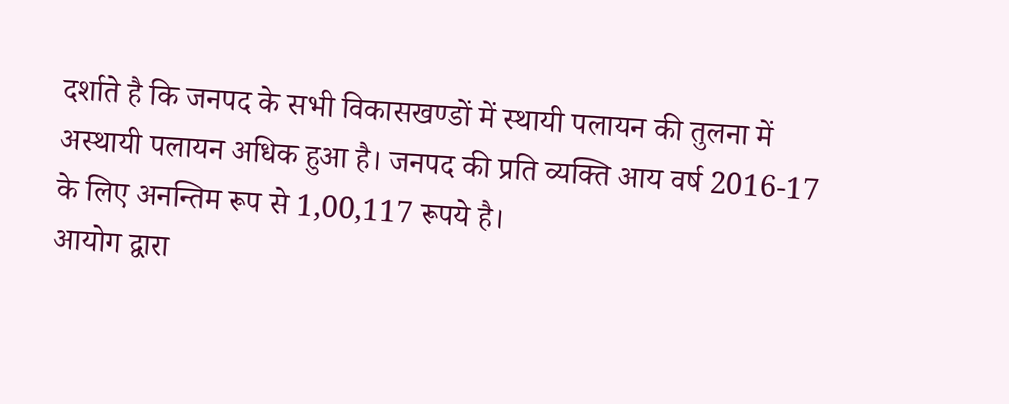दर्शाते है कि जनपद के सभी विकासखण्डों में स्थायी पलायन की तुलना में अस्थायी पलायन अधिक हुआ है। जनपद की प्रति व्यक्ति आय वर्ष 2016-17 के लिए अनन्तिम रूप से 1,00,117 रूपये है।
आयोग द्वारा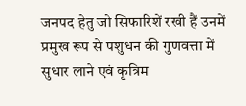जनपद हेतु जो सिफारिशें रखी हैं उनमें प्रमुख रूप से पशुधन की गुणवत्ता में सुधार लाने एवं कृत्रिम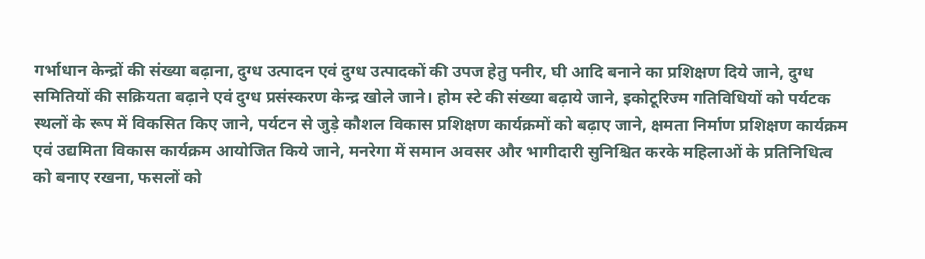गर्भाधान केन्द्रों की संख्या बढ़ाना, दुग्ध उत्पादन एवं दुग्ध उत्पादकों की उपज हेतु पनीर, घी आदि बनाने का प्रशिक्षण दिये जाने, दुग्ध समितियों की सक्रियता बढ़ाने एवं दुग्ध प्रसंस्करण केन्द्र खोले जाने। होम स्टे की संख्या बढ़ाये जाने, इकोटूरिज्म गतिविधियों को पर्यटक स्थलों के रूप में विकसित किए जाने, पर्यटन से जुड़े कौशल विकास प्रशिक्षण कार्यक्रमों को बढ़ाए जाने, क्षमता निर्माण प्रशिक्षण कार्यक्रम एवं उद्यमिता विकास कार्यक्रम आयोजित किये जाने, मनरेगा में समान अवसर और भागीदारी सुनिश्चित करके महिलाओं के प्रतिनिधित्व को बनाए रखना, फसलों को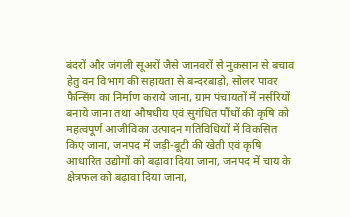बंदरों और जंगली सूअरों जैसे जानवरों से नुकसान से बचाव हेतु वन विभाग की सहायता से बन्दरबाड़ो, सोलर पावर फैन्सिंग का निर्माण कराये जाना, ग्राम पंचायतों में नर्सरियों बनाये जाना तथा औषधीय एवं सुगंधित पौंधों की कृषि को महत्वपूर्ण आजीविका उत्पादन गतिविधियों में विकसित किए जाना, जनपद में जड़ी-बूटी की खेती एवं कृषि आधारित उद्योगों को बढ़ावा दिया जाना, जनपद में चाय के क्षेत्रफल को बढ़ावा दिया जाना,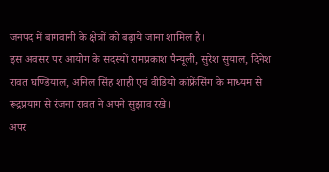जनपद में बागवानी के क्षेत्रों को बढ़ाये जाना शामिल है।
इस अवसर पर आयोग के सदस्यों रामप्रकाश पैन्यूली, सुरेश सुयाल, दिनेश रावत घण्डियाल, अनिल सिंह शाही एवं वीडियो कांफ्रेंसिंग के माध्यम से रूद्रप्रयाग से रंजना रावत ने अपने सुझाव रखे।
अपर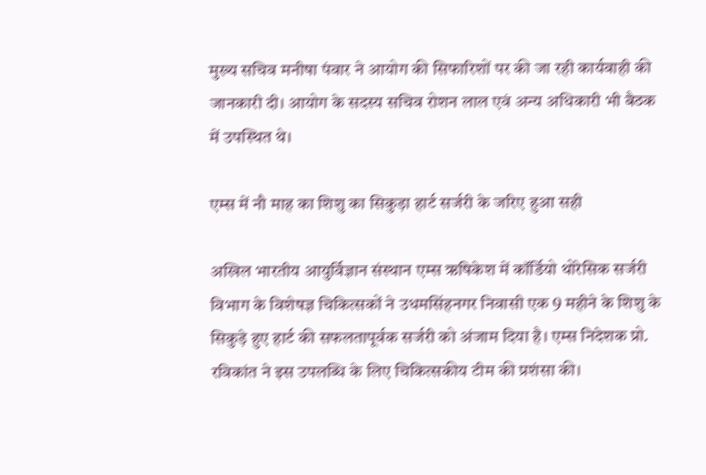मुख्य सचिव मनीषा पंवार ने आयोग की सिफारिशों पर की जा रही कार्यवाही की जानकारी दी। आयोग के सदस्य सचिव रोशन लाल एवं अन्य अधिकारी भी बैठक में उपस्थित थे।

एम्स में नौ माह का शिशु का सिकुड़ा हार्ट सर्जरी के जरिए हुआ सही

अखिल भारतीय आयुर्विज्ञान संस्थान एम्स ऋषिकेश में कॉर्डियो थोरेसिक सर्जरी विभाग के विशेषज्ञ चिकित्सकों ने उधमसिंहनगर निवासी एक 9 महीने के शिशु के सिकुड़े हुए हार्ट की सफलतापूर्वक सर्जरी को अंजाम दिया है। एम्स निदेशक प्रो. रविकांत ने इस उपलब्धि के लिए चिकित्सकीय टीम की प्रशंसा की।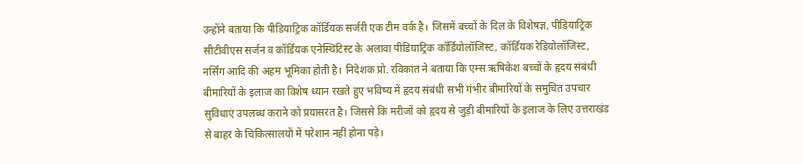उन्होंने बताया कि पीडियाट्रिक कॉर्डियक सर्जरी एक टीम वर्क है। जिसमें बच्चों के दिल के विशेषज्ञ, पीडियाट्रिक सीटीवीएस सर्जन व कॉर्डियक एनेस्थिटिस्ट के अलावा पीडियाट्रिक कॉर्डियोलॉजिस्ट, कॉर्डियक रेडियोलॉजिस्ट, नर्सिंग आदि की अहम भूमिका होती है। निदेशक प्रो. रविकांत ने बताया कि एम्स ऋषिकेश बच्चों के हृदय संबंधी बीमारियों के इलाज का विशेष ध्यान रखते हुए भविष्य में हृदय संबंधी सभी गंभीर बीमारियों के समुचित उपचार सुविधाएं उपलब्ध कराने को प्रयासरत है। जिससे कि मरीजों को हृदय से जुड़ी बीमारियों के इलाज के लिए उत्तराखंड से बाहर के चिकित्सालयों में परेशान नहीं होना पड़े।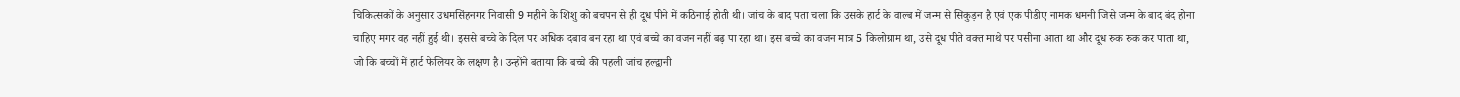चिकित्सकों के अनुसार उधमसिंहनगर निवासी 9 महीने के शिशु को बचपन से ही दूध पीने में कठिनाई होती थी। जांच के बाद पता चला कि उसके हार्ट के वाल्ब में जन्म से सिकुड़न है एवं एक पीडीए नामक धमनी जिसे जन्म के बाद बंद होना चाहिए मगर वह नहीं हुई थी। इससे बच्चे के दिल पर अधिक दबाव बन रहा था एवं बच्चे का वजन नहीं बढ़ पा रहा था। इस बच्चे का वजन मात्र 5 किलोग्राम था, उसे दूध पीते वक्त माथे पर पसीना आता था और दूध रुक रुक कर पाता था, जो कि बच्चों में हार्ट फेलियर के लक्षण है। उन्होंने बताया कि बच्चे की पहली जांच हल्द्वानी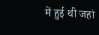में हुई थी जहां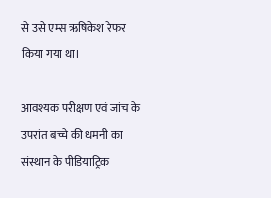से उसे एम्स ऋषिकेश रेफर किया गया था।

आवश्यक परीक्षण एवं जांच के उपरांत बच्चे की धमनी का संस्थान के पीडियाट्रिक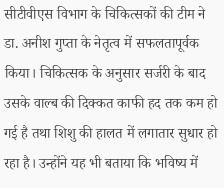सीटीवीएस विभाग के चिकित्सकों की टीम ने डा. अनीश गुप्ता के नेतृत्व में सफलतापूर्वक किया। चिकित्सक के अनुसार सर्जरी के बाद उसके वाल्ब की दिक्कत काफी हद तक कम हो गई है तथा शिशु की हालत में लगातार सुधार हो रहा है। उन्होंने यह भी बताया कि भविष्य में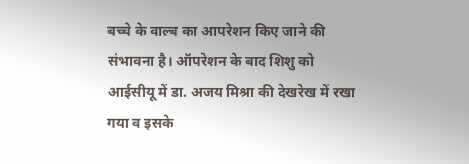बच्चे के वाल्ब का आपरेशन किए जाने की संभावना है। ऑपरेशन के बाद शिशु को आईसीयू में डा. अजय मिश्रा की देखरेख में रखा गया व इसके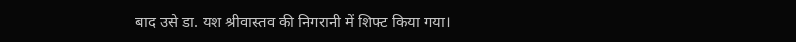बाद उसे डा. यश श्रीवास्तव की निगरानी में शिफ्ट किया गया।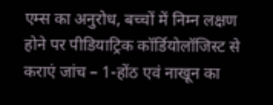एम्स का अनुरोध, बच्चों में निम्न लक्षण होने पर पीडियाट्रिक कॉर्डियोलॉजिस्ट से कराएं जांच – 1-होंठ एवं नाखून का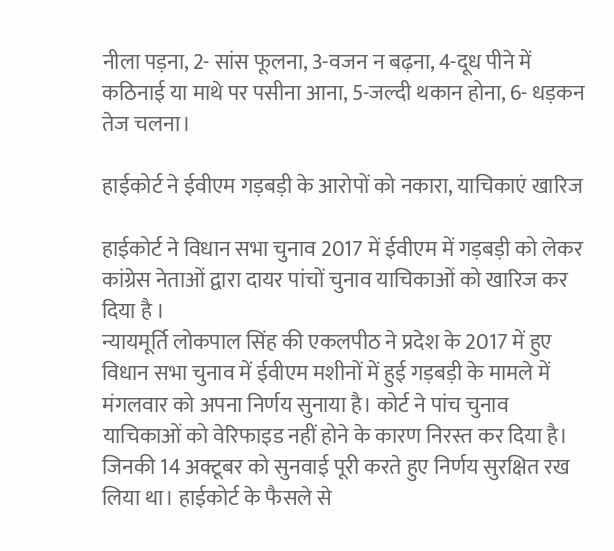नीला पड़ना, 2- सांस फूलना, 3-वजन न बढ़ना, 4-दूध पीने में कठिनाई या माथे पर पसीना आना, 5-जल्दी थकान होना, 6- धड़कन तेज चलना।

हाईकोर्ट ने ईवीएम गड़बड़ी के आरोपों को नकारा, याचिकाएं खारिज

हाईकोर्ट ने विधान सभा चुनाव 2017 में ईवीएम में गड़बड़ी को लेकर कांग्रेस नेताओं द्वारा दायर पांचों चुनाव याचिकाओं को खारिज कर दिया है ।
न्यायमूर्ति लोकपाल सिंह की एकलपीठ ने प्रदेश के 2017 में हुए विधान सभा चुनाव में ईवीएम मशीनों में हुई गड़बड़ी के मामले में मंगलवार को अपना निर्णय सुनाया है। कोर्ट ने पांच चुनाव याचिकाओं को वेरिफाइड नहीं होने के कारण निरस्त कर दिया है। जिनकी 14 अक्टूबर को सुनवाई पूरी करते हुए निर्णय सुरक्षित रख लिया था। हाईकोर्ट के फैसले से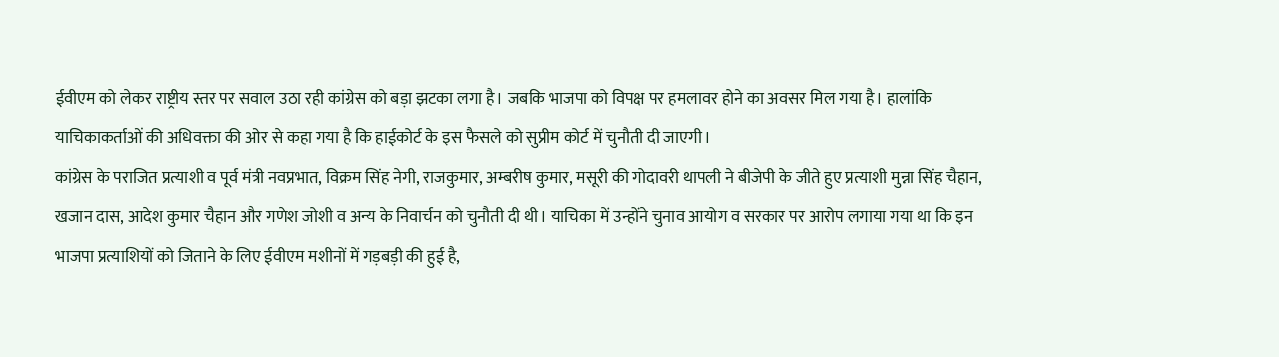ईवीएम को लेकर राष्ट्रीय स्तर पर सवाल उठा रही कांग्रेस को बड़ा झटका लगा है। जबकि भाजपा को विपक्ष पर हमलावर होने का अवसर मिल गया है। हालांकि याचिकाकर्ताओं की अधिवक्ता की ओर से कहा गया है कि हाईकोर्ट के इस फैसले को सुप्रीम कोर्ट में चुनौती दी जाएगी।
कांग्रेस के पराजित प्रत्याशी व पूर्व मंत्री नवप्रभात, विक्रम सिंह नेगी, राजकुमार, अम्बरीष कुमार, मसूरी की गोदावरी थापली ने बीजेपी के जीते हुए प्रत्याशी मुन्ना सिंह चैहान, खजान दास, आदेश कुमार चैहान और गणेश जोशी व अन्य के निवार्चन को चुनौती दी थी। याचिका में उन्होंने चुनाव आयोग व सरकार पर आरोप लगाया गया था कि इन भाजपा प्रत्याशियों को जिताने के लिए ईवीएम मशीनों में गड़बड़ी की हुई है,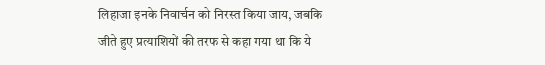लिहाजा इनके निवार्चन को निरस्त किया जाय, जबकि जीते हुए प्रत्याशियों की तरफ से कहा गया था कि ये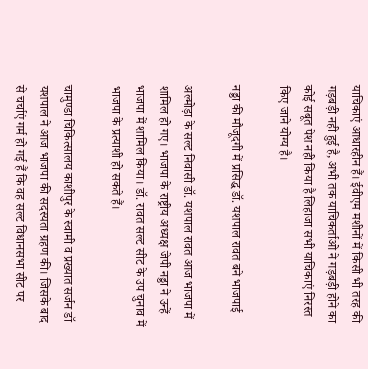याचिकाएं आधारहीन हैं। ईवीएम मशीनों में किसी भी तरह की गड़बड़ी नही हुई है, अभी तक याचिकर्ताओ ने गड़बड़ी होने का कोई सबूत पेश नही किया है लिहाजा सभी याचिकाएं निरस्त किए जाने योग्य है।

नड्डा की मौजूदगी में प्रसिद्ध डॉ. यशपाल रावत बने भाजपाई

अल्मोड़ा के सल्ट निवासी डॉ. यशपाल रावत आज भाजपा में शामिल हो गए। भाजपा के राष्ट्रीय अध्यक्ष जेपी नड्डा ने उन्हें भाजपा में शामिल किया। डॉ. रावत सल्ट सीट के उप चुनाव में भाजपा के प्रत्याशी हो सकते हैं।

चामुण्डा चिकित्सालय काशीपुर के स्वामी व प्रख्यात सर्जन डॉ यशपाल ने आज भाजपा की सदस्यता ग्रहण की। जिसके बाद से चर्चाएं गर्म हो गई हैं कि वह सल्ट विधानसभा सीट पर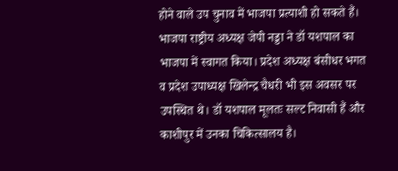होने वाले उप चुनाव में भाजपा प्रत्याशी हो सकते हैं। भाजपा राष्ट्रीय अध्यक्ष जेपी नड्डा ने डॉ यशपाल का भाजपा में स्वागत किया। प्रदेश अध्यक्ष बंसीधर भगत व प्रदेश उपाध्यक्ष खिलेन्द्र चैधरी भी इस अवसर पर उपस्थित थे। डॉ यशपाल मूलतः सल्ट निवासी हैं और काशीपुर में उनका चिकित्सालय है।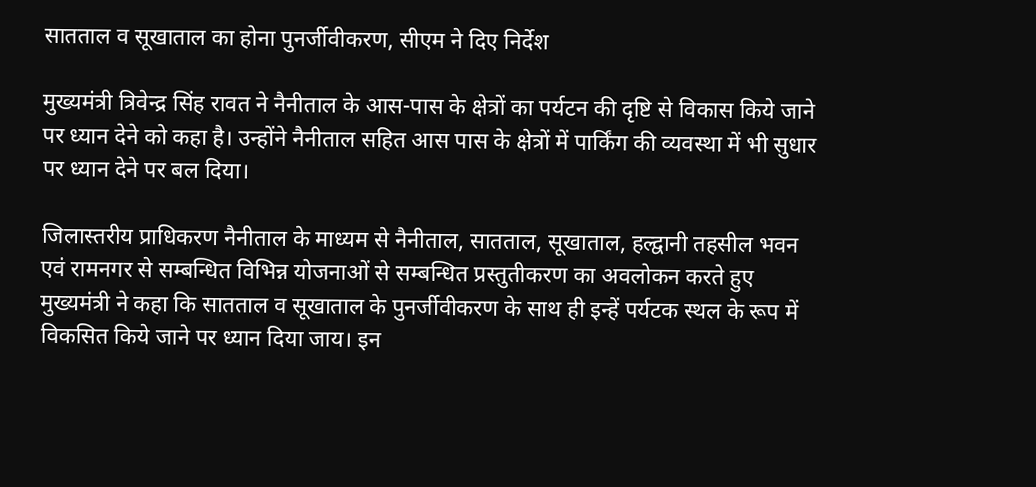सातताल व सूखाताल का होना पुनर्जीवीकरण, सीएम ने दिए निर्देश

मुख्यमंत्री त्रिवेन्द्र सिंह रावत ने नैनीताल के आस-पास के क्षेत्रों का पर्यटन की दृष्टि से विकास किये जाने पर ध्यान देने को कहा है। उन्होंने नैनीताल सहित आस पास के क्षेत्रों में पार्किंग की व्यवस्था में भी सुधार पर ध्यान देने पर बल दिया।

जिलास्तरीय प्राधिकरण नैनीताल के माध्यम से नैनीताल, सातताल, सूखाताल, हल्द्वानी तहसील भवन एवं रामनगर से सम्बन्धित विभिन्न योजनाओं से सम्बन्धित प्रस्तुतीकरण का अवलोकन करते हुए मुख्यमंत्री ने कहा कि सातताल व सूखाताल के पुनर्जीवीकरण के साथ ही इन्हें पर्यटक स्थल के रूप में विकसित किये जाने पर ध्यान दिया जाय। इन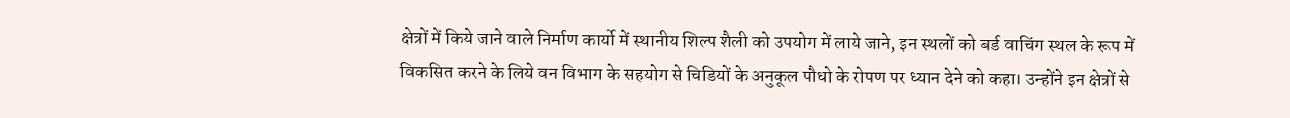क्षेत्रों में किये जाने वाले निर्माण कार्यो में स्थानीय शिल्प शैली को उपयोग में लाये जाने, इन स्थलों को बर्ड वाचिंग स्थल के रूप में विकसित करने के लिये वन विभाग के सहयोग से चिडियों के अनुकूल पौधो के रोपण पर ध्यान देने को कहा। उन्होंने इन क्षेत्रों से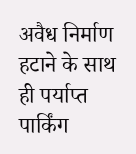अवैध निर्माण हटाने के साथ ही पर्याप्त पार्किंग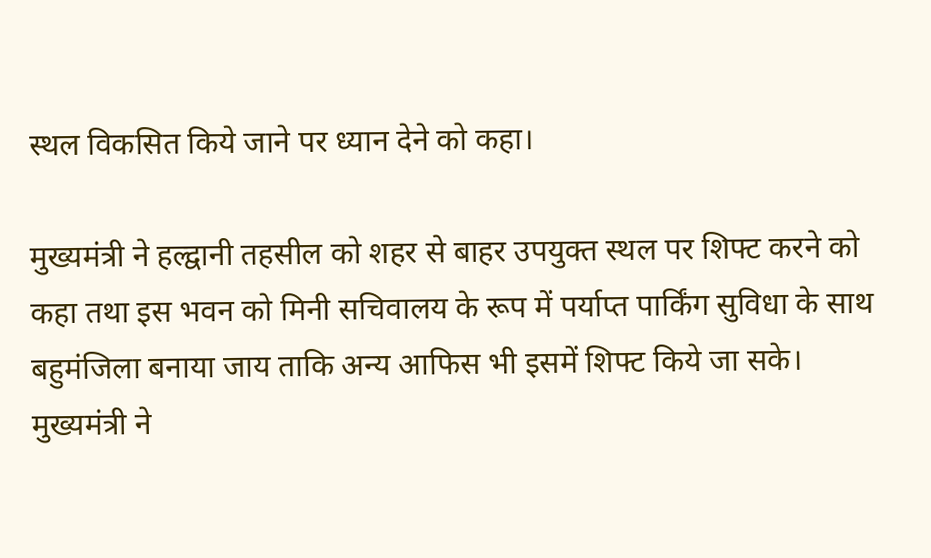स्थल विकसित किये जाने पर ध्यान देने को कहा।

मुख्यमंत्री ने हल्द्वानी तहसील को शहर से बाहर उपयुक्त स्थल पर शिफ्ट करने को कहा तथा इस भवन को मिनी सचिवालय के रूप में पर्याप्त पार्किंग सुविधा के साथ बहुमंजिला बनाया जाय ताकि अन्य आफिस भी इसमें शिफ्ट किये जा सके। मुख्यमंत्री ने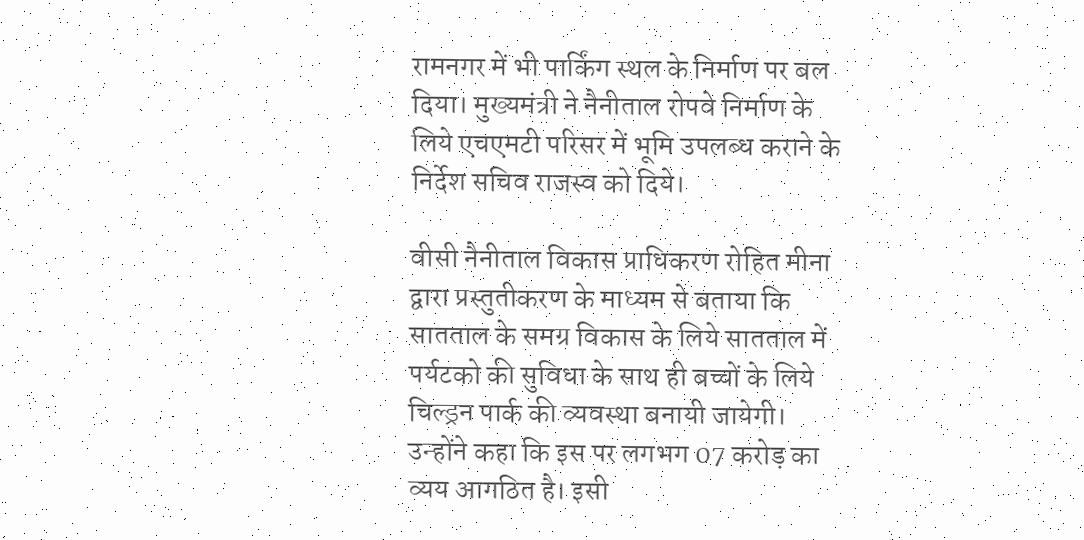रामनगर में भी पार्किंग स्थल के निर्माण पर बल दिया। मुख्यमंत्री ने नैनीताल रोपवे निर्माण के लिये एचएमटी परिसर में भूमि उपलब्ध कराने के निर्देश सचिव राजस्व को दिये।

वीसी नैनीताल विकास प्राधिकरण रोहित मीना द्वारा प्रस्तुतीकरण के माध्यम से बताया कि सातताल के समग्र विकास के लिये सातताल में पर्यटको की सुविधा के साथ ही बच्चों के लिये चिल्ड्रन पार्क की व्यवस्था बनायी जायेगी। उन्होंने कहा कि इस पर लगभग 07 करोड़ का व्यय आगठित है। इसी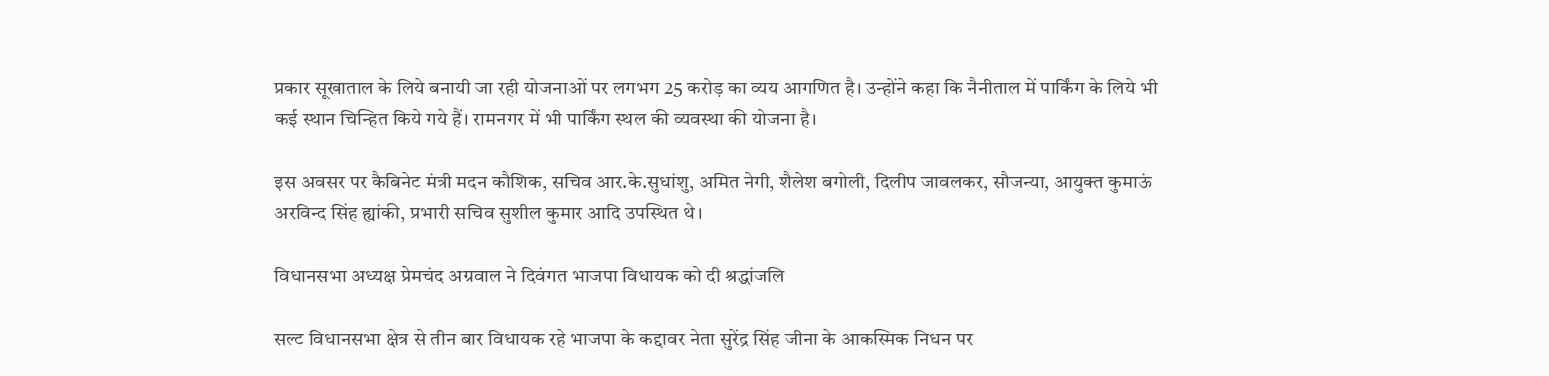प्रकार सूखाताल के लिये बनायी जा रही योजनाओं पर लगभग 25 करोड़ का व्यय आगणित है। उन्होंने कहा कि नैनीताल में पार्किंग के लिये भी कई स्थान चिन्हित किये गये हैं। रामनगर में भी पार्किंग स्थल की व्यवस्था की योजना है।

इस अवसर पर कैबिनेट मंत्री मदन कौशिक, सचिव आर.के.सुधांशु, अमित नेगी, शैलेश बगोली, दिलीप जावलकर, सौजन्या, आयुक्त कुमाऊं अरविन्द सिंह ह्यांकी, प्रभारी सचिव सुशील कुमार आदि उपस्थित थे।

विधानसभा अध्यक्ष प्रेमचंद अग्रवाल ने दिवंगत भाजपा विधायक को दी श्रद्धांजलि

सल्ट विधानसभा क्षेत्र से तीन बार विधायक रहे भाजपा के कद्दावर नेता सुरेंद्र सिंह जीना के आकस्मिक निधन पर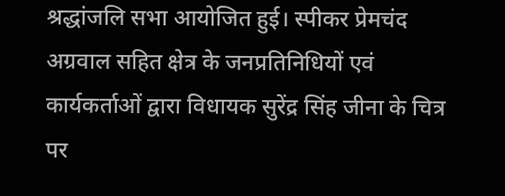श्रद्धांजलि सभा आयोजित हुई। स्पीकर प्रेमचंद अग्रवाल सहित क्षेत्र के जनप्रतिनिधियों एवं कार्यकर्ताओं द्वारा विधायक सुरेंद्र सिंह जीना के चित्र पर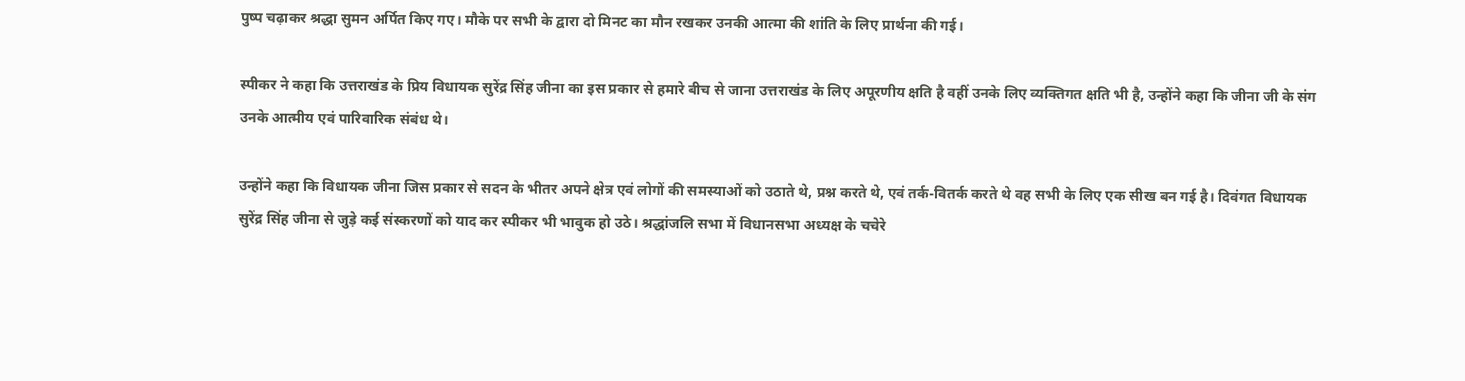पुष्प चढ़ाकर श्रद्धा सुमन अर्पित किए गए। मौके पर सभी के द्वारा दो मिनट का मौन रखकर उनकी आत्मा की शांति के लिए प्रार्थना की गई।

स्पीकर ने कहा कि उत्तराखंड के प्रिय विधायक सुरेंद्र सिंह जीना का इस प्रकार से हमारे बीच से जाना उत्तराखंड के लिए अपूरणीय क्षति है वहीं उनके लिए व्यक्तिगत क्षति भी है, उन्होंने कहा कि जीना जी के संग उनके आत्मीय एवं पारिवारिक संबंध थे।

उन्होंने कहा कि विधायक जीना जिस प्रकार से सदन के भीतर अपने क्षेत्र एवं लोगों की समस्याओं को उठाते थे, प्रश्न करते थे, एवं तर्क-वितर्क करते थे वह सभी के लिए एक सीख बन गई है। दिवंगत विधायक सुरेंद्र सिंह जीना से जुड़े कई संस्करणों को याद कर स्पीकर भी भावुक हो उठे। श्रद्धांजलि सभा में विधानसभा अध्यक्ष के चचेरे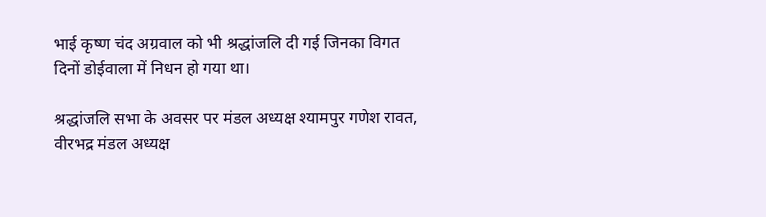भाई कृष्ण चंद अग्रवाल को भी श्रद्धांजलि दी गई जिनका विगत दिनों डोईवाला में निधन हो गया था।

श्रद्धांजलि सभा के अवसर पर मंडल अध्यक्ष श्यामपुर गणेश रावत, वीरभद्र मंडल अध्यक्ष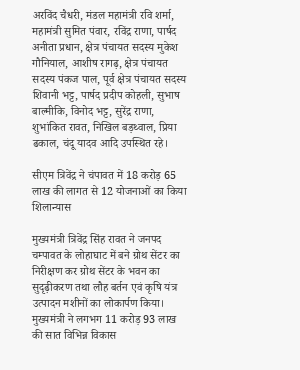अरविंद चैधरी, मंडल महामंत्री रवि शर्मा, महामंत्री सुमित पंवार, रविंद्र राणा, पार्षद अनीता प्रधान, क्षेत्र पंचायत सदस्य मुकेश गौनियाल, आशीष रागढ़, क्षेत्र पंचायत सदस्य पंकज पाल, पूर्व क्षेत्र पंचायत सदस्य शिवानी भट्ट, पार्षद प्रदीप कोहली, सुभाष बाल्मीकि, विनोद भट्ट, सुरेंद्र राणा, शुभांकित रावत, निखिल बड़थ्वाल, प्रिया ढकाल, चंदू यादव आदि उपस्थित रहे।

सीएम त्रिवेंद्र ने चंपावत में 18 करोड़ 65 लाख की लागत से 12 योजनाओं का किया शिलान्यास

मुख्यमंत्री त्रिवेंद्र सिंह रावत ने जनपद चम्पावत के लोहाघाट में बने ग्रोथ सेंटर का निरीक्षण कर ग्रोथ सेंटर के भवन का सुदृढ़ीकरण तथा लौह बर्तन एवं कृषि यंत्र उत्पादन मशीनों का लोकार्पण किया। मुख्यमंत्री ने लगभग 11 करोड़ 93 लाख की सात विभिन्न विकास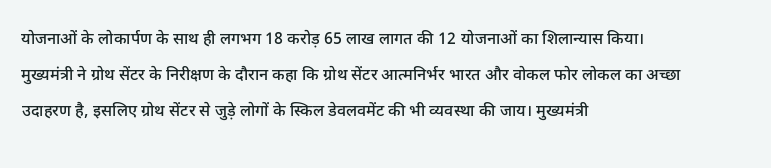योजनाओं के लोकार्पण के साथ ही लगभग 18 करोड़ 65 लाख लागत की 12 योजनाओं का शिलान्यास किया। मुख्यमंत्री ने ग्रोथ सेंटर के निरीक्षण के दौरान कहा कि ग्रोथ सेंटर आत्मनिर्भर भारत और वोकल फोर लोकल का अच्छा उदाहरण है, इसलिए ग्रोथ सेंटर से जुड़े लोगों के स्किल डेवलवमेंट की भी व्यवस्था की जाय। मुख्यमंत्री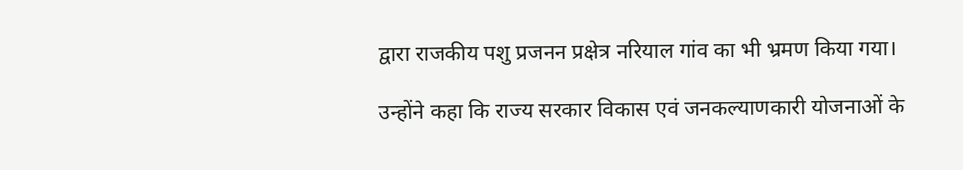द्वारा राजकीय पशु प्रजनन प्रक्षेत्र नरियाल गांव का भी भ्रमण किया गया।

उन्होंने कहा कि राज्य सरकार विकास एवं जनकल्याणकारी योजनाओं के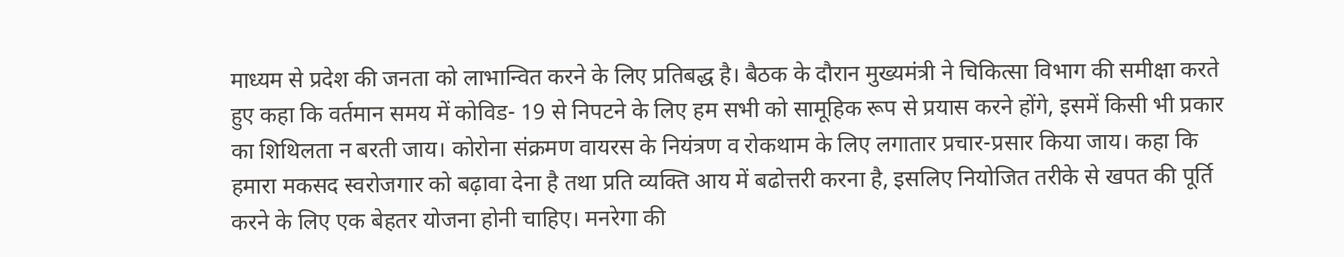माध्यम से प्रदेश की जनता को लाभान्वित करने के लिए प्रतिबद्ध है। बैठक के दौरान मुख्यमंत्री ने चिकित्सा विभाग की समीक्षा करते हुए कहा कि वर्तमान समय में कोविड- 19 से निपटने के लिए हम सभी को सामूहिक रूप से प्रयास करने होंगे, इसमें किसी भी प्रकार का शिथिलता न बरती जाय। कोरोना संक्रमण वायरस के नियंत्रण व रोकथाम के लिए लगातार प्रचार-प्रसार किया जाय। कहा कि हमारा मकसद स्वरोजगार को बढ़ावा देना है तथा प्रति व्यक्ति आय में बढोत्तरी करना है, इसलिए नियोजित तरीके से खपत की पूर्ति करने के लिए एक बेहतर योजना होनी चाहिए। मनरेगा की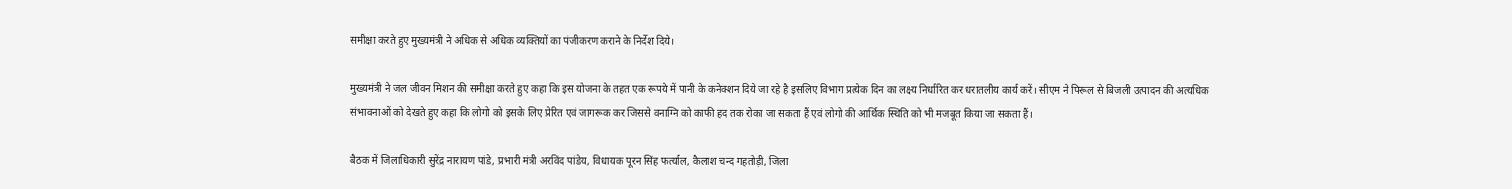समीक्षा करते हुए मुख्यमंत्री ने अधिक से अधिक व्यक्तियों का पंजीकरण कराने के निर्देश दिये।

मुख्यमंत्री ने जल जीवन मिशन की समीक्षा करते हुए कहा कि इस योजना के तहत एक रूपये में पानी के कनेक्शन दिये जा रहे है इसलिए विभाग प्रत्येक दिन का लक्ष्य निर्धारित कर धरातलीय कार्य करें। सीएम ने पिरूल से बिजली उत्पादन की अत्यधिक संभावनाओं को देखते हुए कहा कि लोगो को इसके लिए प्रेरित एवं जागरूक कर जिससे वनाग्नि को काफी हद तक रोका जा सकता हैं एवं लोगो की आर्थिक स्थिति को भी मजबूत किया जा सकता हैं।

बैठक में जिलाधिकारी सुरेंद्र नारायण पांडे, प्रभारी मंत्री अरविंद पांडेय, विधायक पूरन सिंह फर्त्याल, कैलाश चन्द गहतोड़ी, जिला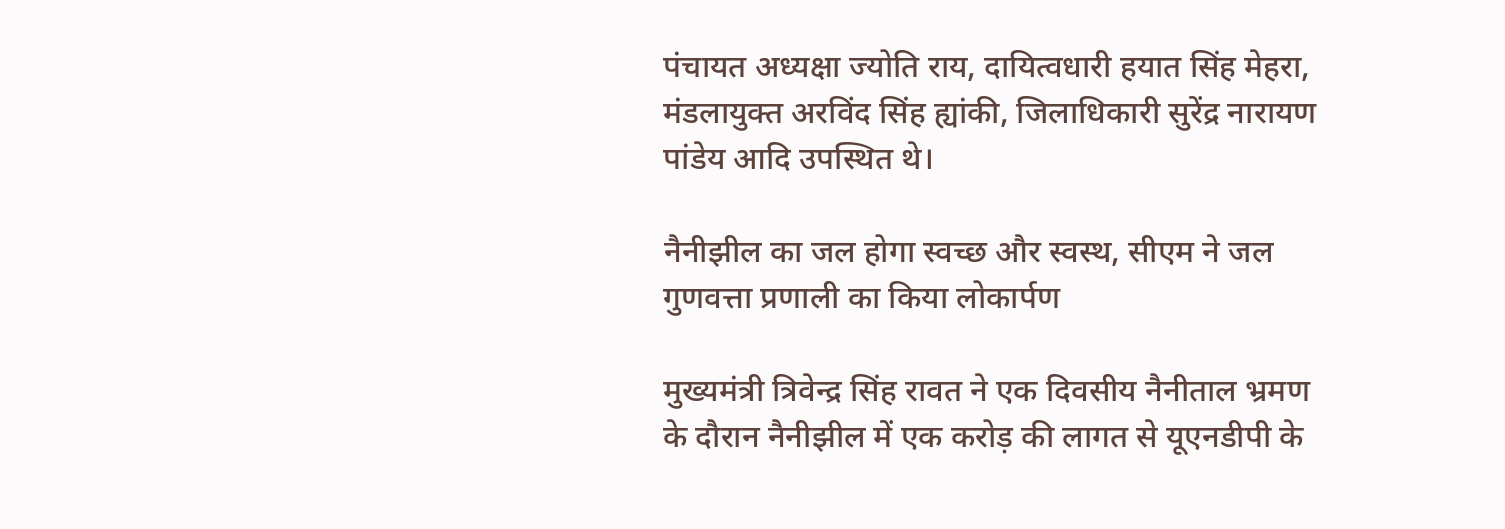पंचायत अध्यक्षा ज्योति राय, दायित्वधारी हयात सिंह मेहरा, मंडलायुक्त अरविंद सिंह ह्यांकी, जिलाधिकारी सुरेंद्र नारायण पांडेय आदि उपस्थित थे।

नैनीझील का जल होगा स्वच्छ और स्वस्थ, सीएम ने जल गुणवत्ता प्रणाली का किया लोकार्पण

मुख्यमंत्री त्रिवेन्द्र सिंह रावत ने एक दिवसीय नैनीताल भ्रमण के दौरान नैनीझील में एक करोड़ की लागत से यूएनडीपी के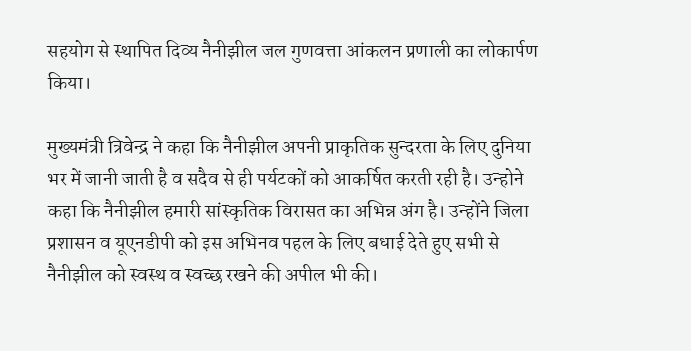सहयोग से स्थापित दिव्य नैनीझील जल गुणवत्ता आंकलन प्रणाली का लोकार्पण किया।

मुख्यमंत्री त्रिवेन्द्र ने कहा कि नैनीझील अपनी प्राकृतिक सुन्दरता के लिए दुनिया भर में जानी जाती है व सदैव से ही पर्यटकों को आकर्षित करती रही है। उन्होने कहा कि नैनीझील हमारी सांस्कृतिक विरासत का अभिन्न अंग है। उन्होंने जिला प्रशासन व यूएनडीपी को इस अभिनव पहल के लिए बधाई देते हुए सभी से नैनीझील को स्वस्थ व स्वच्छ रखने की अपील भी की।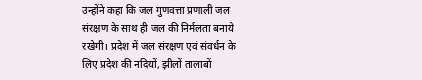उन्होंने कहा कि जल गुणवत्ता प्रणाली जल संरक्षण के साथ ही जल की निर्मलता बनाये रखेगी। प्रदेश में जल संरक्षण एवं संवर्धन के लिए प्रदेश की नदियों, झीलों तालाबों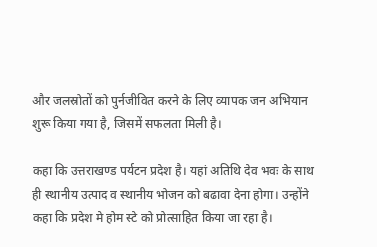और जलस्रोतों को पुर्नजीवित करने के लिए व्यापक जन अभियान शुरू किया गया है, जिसमें सफलता मिली है।

कहा कि उत्तराखण्ड पर्यटन प्रदेश है। यहां अतिथि देव भवः के साथ ही स्थानीय उत्पाद व स्थानीय भोजन को बढावा देना होगा। उन्होंने कहा कि प्रदेश मे होम स्टे को प्रोत्साहित किया जा रहा है।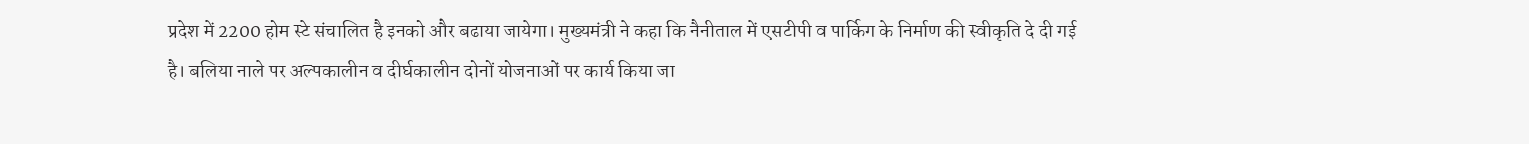प्रदेश में 2200 होम स्टे संचालित है इनको और बढाया जायेगा। मुख्यमंत्री ने कहा कि नैनीताल में एसटीपी व पार्किग के निर्माण की स्वीकृति दे दी गई है। बलिया नाले पर अल्पकालीन व दीर्घकालीन दोनों योजनाओं पर कार्य किया जा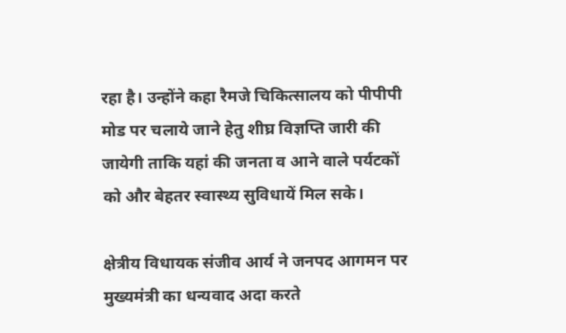रहा है। उन्होंने कहा रैमजे चिकित्सालय को पीपीपी मोड पर चलाये जाने हेतु शीघ्र विज्ञप्ति जारी की जायेगी ताकि यहां की जनता व आने वाले पर्यटकों को और बेहतर स्वास्थ्य सुविधायें मिल सके।

क्षेत्रीय विधायक संजीव आर्य ने जनपद आगमन पर मुख्यमंत्री का धन्यवाद अदा करते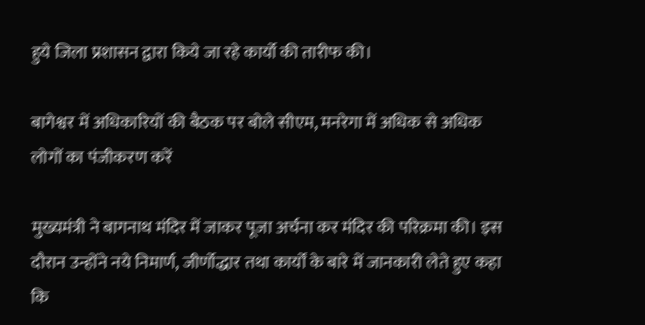हुये जिला प्रशासन द्वारा किये जा रहे कार्यो की तारीफ की।

बागेश्वर में अधिकारियों की बैठक पर बोले सीएम, मनरेगा में अधिक से अधिक लोगों का पंजीकरण करें

मुख्यमंत्री ने बागनाथ मंदिर में जाकर पूजा अर्चना कर मंदिर की परिक्रमा की। इस दौरान उन्होंने नये निमार्ण, जीर्णोद्धार तथा कार्यों के बारे में जानकारी लेते हुए कहा कि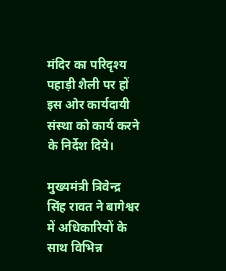मंदिर का परिदृश्य पहाड़ी शैली पर हों इस ओर कार्यदायी संस्था को कार्य करने के निर्देश दिये।

मुख्यमंत्री त्रिवेन्द्र सिंह रावत ने बागेश्वर में अधिकारियों के साथ विभिन्न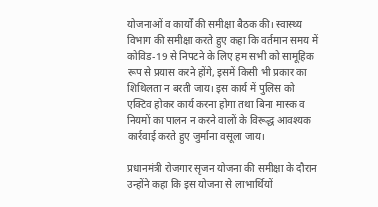योजनाओं व कार्यों की समीक्षा बैठक की। स्वास्थ्य विभाग की समीक्षा करते हुए कहा कि वर्तमान समय में कोविड-19 से निपटने के लिए हम सभी को सामूहिक रूप से प्रयास करने होंगे, इसमें किसी भी प्रकार का शिथिलता न बरती जाय। इस कार्य में पुलिस को एक्टिव होकर कार्य करना होगा तथा बिना मास्क व नियमों का पालन न करने वालों के विरूद्ध आवश्यक कार्रवाई करते हुए जुर्माना वसूला जाय।

प्रधानमंत्री रोजगार सृजन योजना की समीक्षा के दौरान उन्होंने कहा कि इस योजना से लाभार्थियों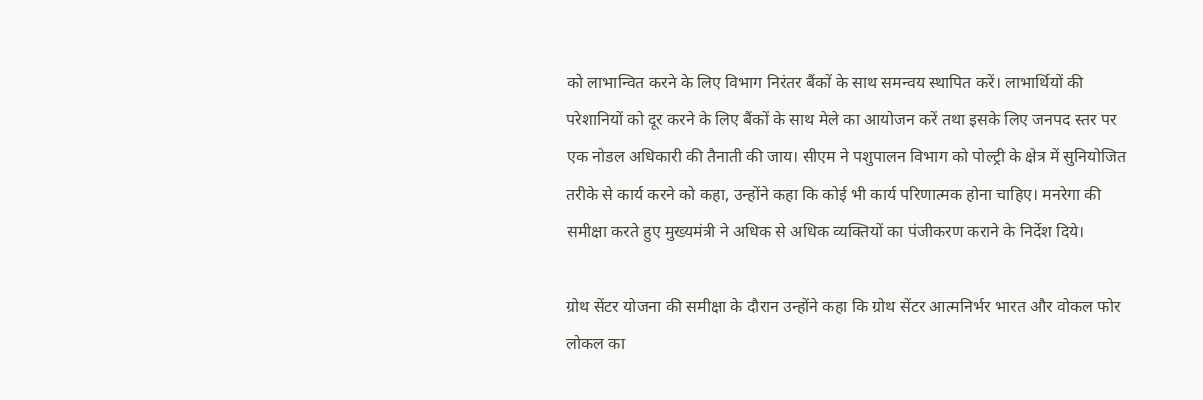को लाभान्वित करने के लिए विभाग निरंतर बैंकों के साथ समन्वय स्थापित करें। लाभार्थियों की परेशानियों को दूर करने के लिए बैंकों के साथ मेले का आयोजन करें तथा इसके लिए जनपद स्तर पर एक नोडल अधिकारी की तैनाती की जाय। सीएम ने पशुपालन विभाग को पोल्ट्री के क्षेत्र में सुनियोजित तरीके से कार्य करने को कहा, उन्होंने कहा कि कोई भी कार्य परिणात्मक होना चाहिए। मनरेगा की समीक्षा करते हुए मुख्यमंत्री ने अधिक से अधिक व्यक्तियों का पंजीकरण कराने के निर्देश दिये।

ग्रोथ सेंटर योजना की समीक्षा के दौरान उन्होंने कहा कि ग्रोथ सेंटर आत्मनिर्भर भारत और वोकल फोर लोकल का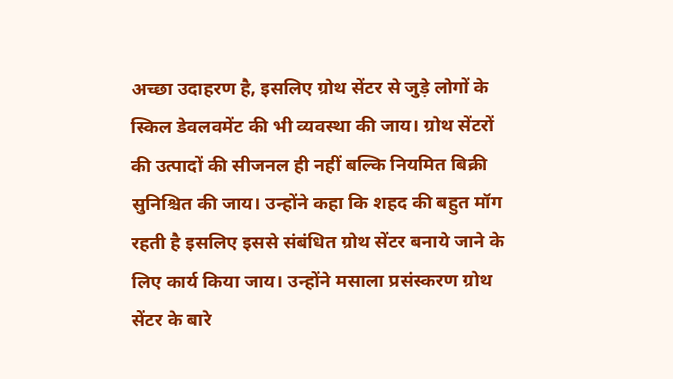अच्छा उदाहरण है, इसलिए ग्रोथ सेंटर से जुड़े लोगों के स्किल डेवलवमेंट की भी व्यवस्था की जाय। ग्रोथ सेंटरों की उत्पादों की सीजनल ही नहीं बल्कि नियमित बिक्री सुनिश्चित की जाय। उन्होंने कहा कि शहद की बहुत मॉग रहती है इसलिए इससे संबंधित ग्रोथ सेंटर बनाये जाने के लिए कार्य किया जाय। उन्होंने मसाला प्रसंस्करण ग्रोथ सेंटर के बारे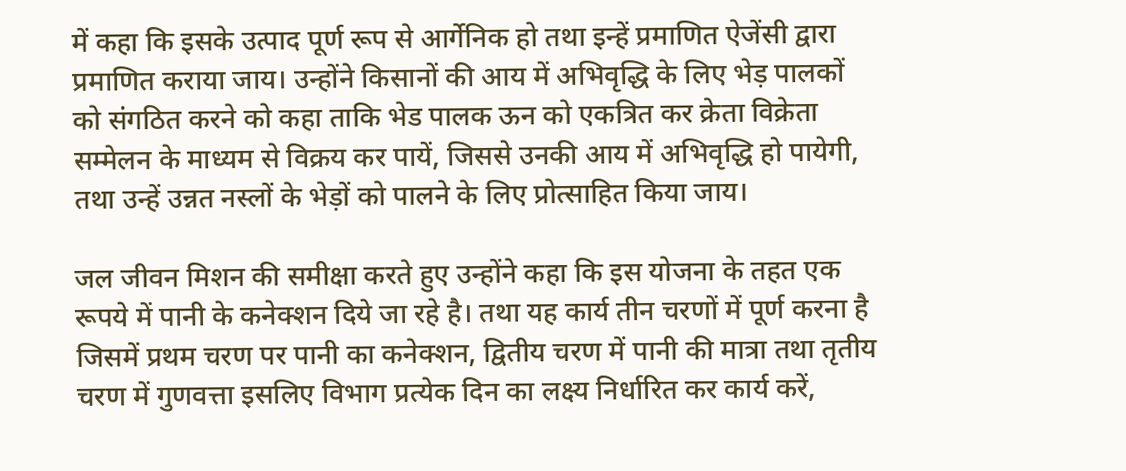में कहा कि इसके उत्पाद पूर्ण रूप से आर्गेनिक हो तथा इन्हें प्रमाणित ऐजेंसी द्वारा प्रमाणित कराया जाय। उन्होंने किसानों की आय में अभिवृद्धि के लिए भेड़ पालकों को संगठित करने को कहा ताकि भेड पालक ऊन को एकत्रित कर क्रेता विक्रेता सम्मेलन के माध्यम से विक्रय कर पायें, जिससे उनकी आय में अभिवृद्धि हो पायेगी, तथा उन्हें उन्नत नस्लों के भेड़ों को पालने के लिए प्रोत्साहित किया जाय।

जल जीवन मिशन की समीक्षा करते हुए उन्होंने कहा कि इस योजना के तहत एक रूपये में पानी के कनेक्शन दिये जा रहे है। तथा यह कार्य तीन चरणों में पूर्ण करना है जिसमें प्रथम चरण पर पानी का कनेक्शन, द्वितीय चरण में पानी की मात्रा तथा तृतीय चरण में गुणवत्ता इसलिए विभाग प्रत्येक दिन का लक्ष्य निर्धारित कर कार्य करें,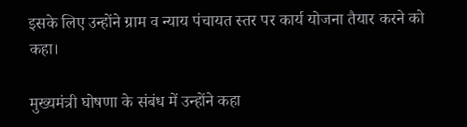इसके लिए उन्होंने ग्राम व न्याय पंचायत स्तर पर कार्य योजना तैयार करने को कहा।

मुख्यमंत्री घोषणा के संबंध में उन्होंने कहा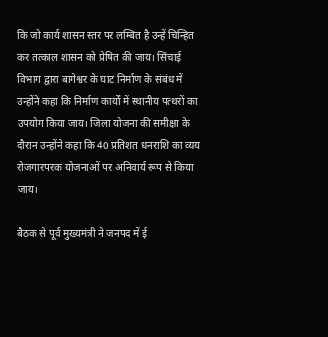कि जो कार्य शासन स्तर पर लम्बित है उन्हें चिन्हित कर तत्काल शासन को प्रेषित की जाय। सिंचाई विभाग द्वारा बागेश्वर के घाट निर्माण के संबंध में उन्होंने कहा कि निर्माण कार्यों में स्थानीय पत्थरों का उपयोग किया जाय। जिला योजना की समीक्षा के दौरान उन्होंने कहा कि 40 प्रतिशत धनराशि का व्यय रोजगारपरक योजनाओं पर अनिवार्य रूप से किया जाय।

बैठक से पूर्व मुख्यमंत्री ने जनपद में ई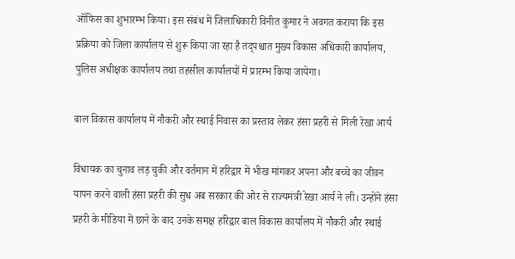ऑफिस का शुभारम्भ किया। इस संबंध में जिलाधिकारी विनीत कुमार ने अवगत कराया कि इस प्रक्रिया को जिला कार्यालय से शुरू किया जा रहा है तद्पश्चात मुख्य विकास अधिकारी कार्यालय, पुलिस अधीक्षक कार्यालय तथा तहसील कार्यालयों में प्रारम्भ किया जायेगा।

बाल विकास कार्यालय में नौकरी और स्थाई निवास का प्रस्ताव लेकर हंसा प्रहरी से मिली रेखा आर्य

विधायक का चुनाव लड़ चुकी और वर्तमान में हरिद्वार में भीख मांगकर अपना और बच्चे का जीवन यापन करने वाली हंसा प्रहरी की सुध अब सरकार की ओर से राज्यमंत्री रेखा आर्य ने ली। उन्होंने हंसा प्रहरी के मीडिया में छाने के बाद उनके समक्ष हरिद्वार बाल विकास कार्यालय में नौकरी और स्थाई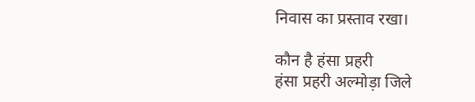निवास का प्रस्ताव रखा।

कौन है हंसा प्रहरी
हंसा प्रहरी अल्मोड़ा जिले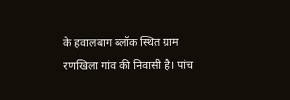के हवालबाग ब्लॉक स्थित ग्राम रणखिला गांव की निवासी है। पांच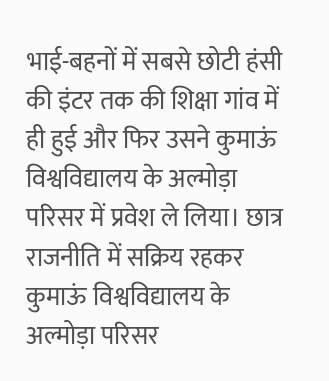भाई-बहनों में सबसे छोटी हंसी की इंटर तक की शिक्षा गांव में ही हुई और फिर उसने कुमाऊं विश्वविद्यालय के अल्मोड़ा परिसर में प्रवेश ले लिया। छात्र राजनीति में सक्रिय रहकर कुमाऊं विश्वविद्यालय के अल्मोड़ा परिसर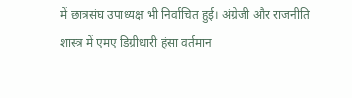में छात्रसंघ उपाध्यक्ष भी निर्वाचित हुई। अंग्रेजी और राजनीति शास्त्र में एमए डिग्रीधारी हंसा वर्तमान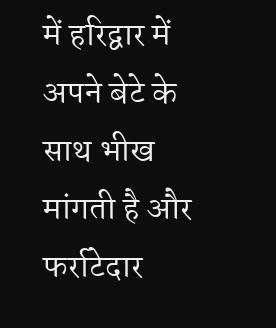में हरिद्वार में अपने बेटे के साथ भीख मांगती है और फर्राटेदार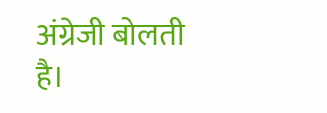अंग्रेजी बोलती है।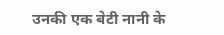उनकी एक बेटी नानी के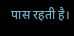पास रहती है।